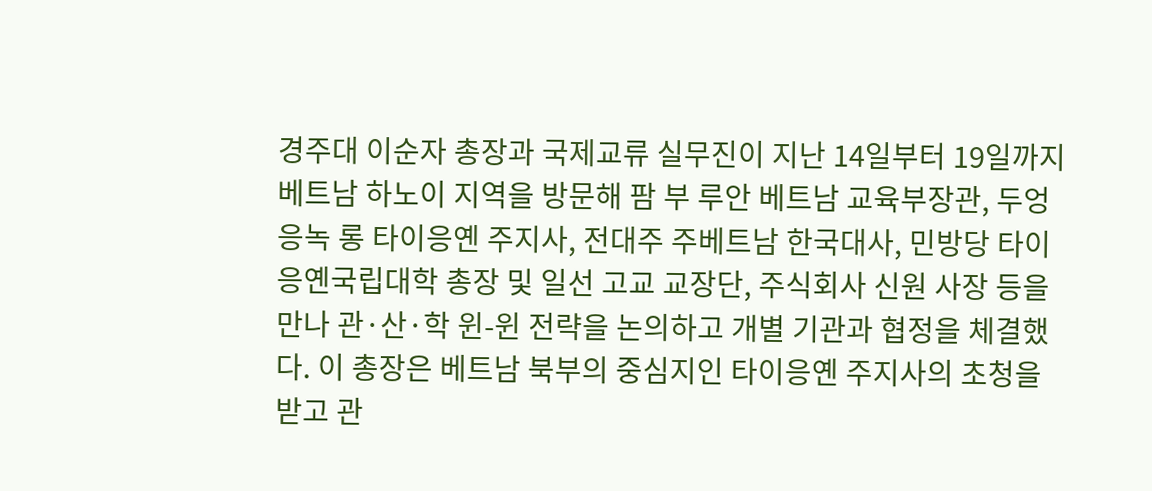경주대 이순자 총장과 국제교류 실무진이 지난 14일부터 19일까지 베트남 하노이 지역을 방문해 팜 부 루안 베트남 교육부장관, 두엉 응녹 롱 타이응옌 주지사, 전대주 주베트남 한국대사, 민방당 타이응옌국립대학 총장 및 일선 고교 교장단, 주식회사 신원 사장 등을 만나 관·산·학 윈-윈 전략을 논의하고 개별 기관과 협정을 체결했다. 이 총장은 베트남 북부의 중심지인 타이응옌 주지사의 초청을 받고 관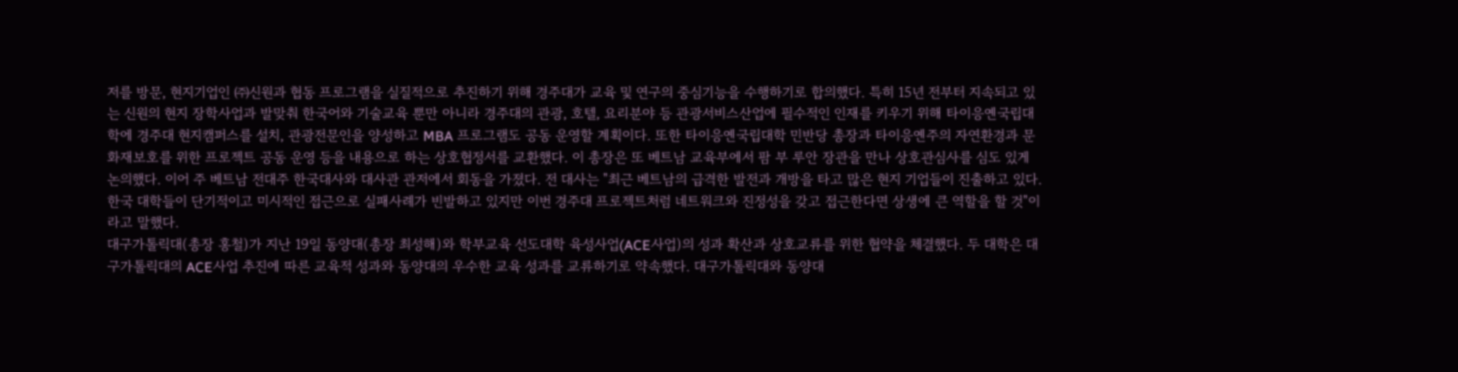저를 방문, 현지기업인 ㈜신원과 협동 프로그램을 실질적으로 추진하기 위해 경주대가 교육 및 연구의 중심기능을 수행하기로 합의했다. 특히 15년 전부터 지속되고 있는 신원의 현지 장학사업과 발맞춰 한국어와 기술교육 뿐만 아니라 경주대의 관광, 호텔, 요리분야 등 관광서비스산업에 필수적인 인재를 키우기 위해 타이응옌국립대학에 경주대 현지캠퍼스를 설치, 관광전문인을 양성하고 MBA 프로그램도 공동 운영할 계획이다. 또한 타이응옌국립대학 민반당 총장과 타이응옌주의 자연환경과 문화재보호를 위한 프로젝트 공동 운영 등을 내용으로 하는 상호협정서를 교환했다. 이 총장은 또 베트남 교육부에서 팜 부 루안 장관을 만나 상호관심사를 심도 있게 논의했다. 이어 주 베트남 전대주 한국대사와 대사관 관저에서 회동을 가졌다. 전 대사는 "최근 베트남의 급격한 발전과 개방을 타고 많은 현지 기업들이 진출하고 있다. 한국 대학들이 단기적이고 미시적인 접근으로 실패사례가 빈발하고 있지만 이번 경주대 프로젝트처럼 네트워크와 진정성을 갖고 접근한다면 상생에 큰 역할을 할 것"이라고 말했다.
대구가톨릭대(총장 홍철)가 지난 19일 동양대(총장 최성해)와 학부교육 선도대학 육성사업(ACE사업)의 성과 확산과 상호교류를 위한 협약을 체결했다. 두 대학은 대구가톨릭대의 ACE사업 추진에 따른 교육적 성과와 동양대의 우수한 교육 성과를 교류하기로 약속했다. 대구가톨릭대와 동양대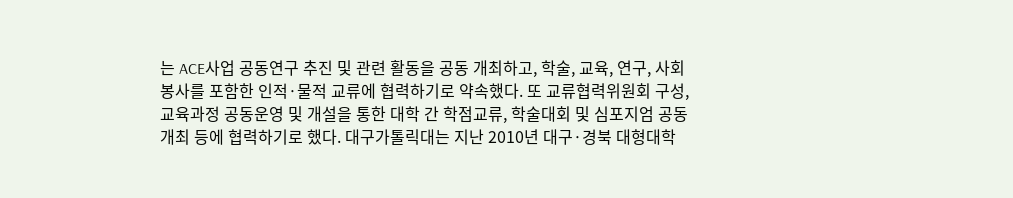는 ACE사업 공동연구 추진 및 관련 활동을 공동 개최하고, 학술, 교육, 연구, 사회봉사를 포함한 인적·물적 교류에 협력하기로 약속했다. 또 교류협력위원회 구성, 교육과정 공동운영 및 개설을 통한 대학 간 학점교류, 학술대회 및 심포지엄 공동개최 등에 협력하기로 했다. 대구가톨릭대는 지난 2010년 대구·경북 대형대학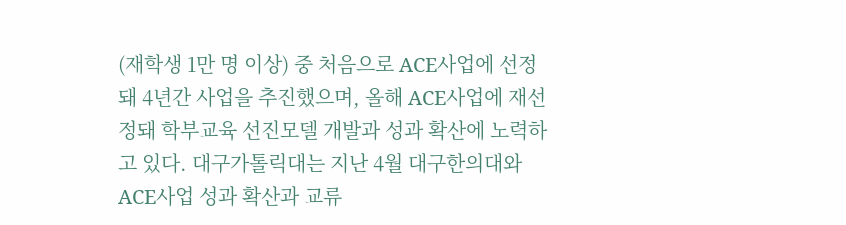(재학생 1만 명 이상) 중 처음으로 ACE사업에 선정돼 4년간 사업을 추진했으며, 올해 ACE사업에 재선정돼 학부교육 선진모델 개발과 성과 확산에 노력하고 있다. 대구가톨릭대는 지난 4월 대구한의대와 ACE사업 성과 확산과 교류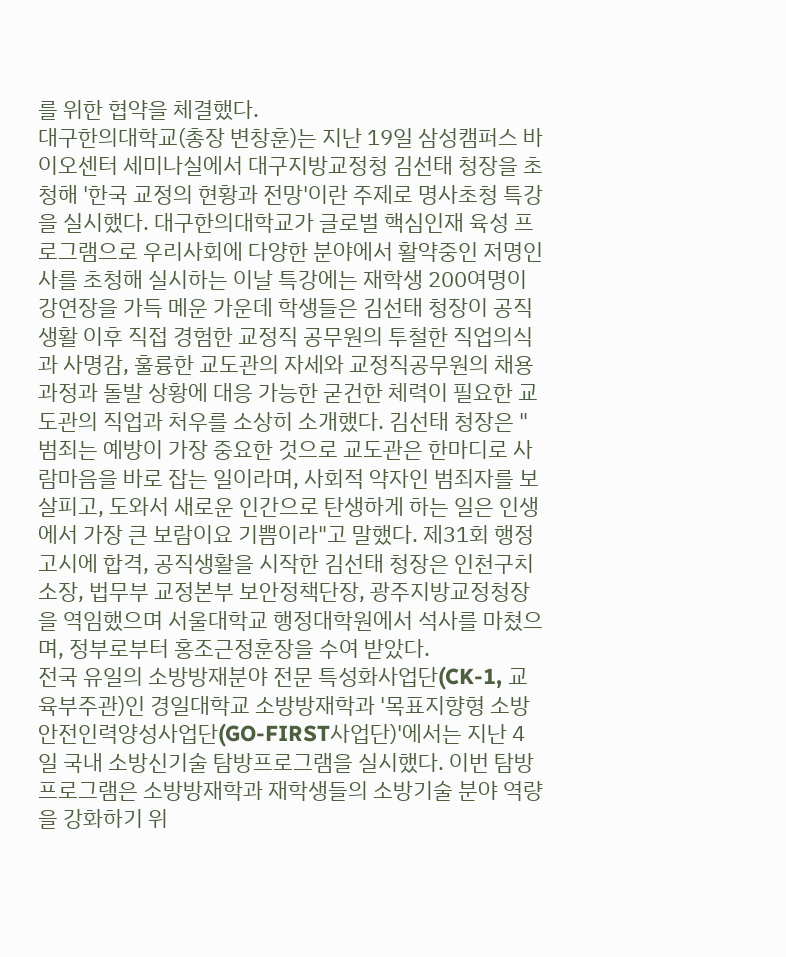를 위한 협약을 체결했다.
대구한의대학교(총장 변창훈)는 지난 19일 삼성캠퍼스 바이오센터 세미나실에서 대구지방교정청 김선태 청장을 초청해 '한국 교정의 현황과 전망'이란 주제로 명사초청 특강을 실시했다. 대구한의대학교가 글로벌 핵심인재 육성 프로그램으로 우리사회에 다양한 분야에서 활약중인 저명인사를 초청해 실시하는 이날 특강에는 재학생 200여명이 강연장을 가득 메운 가운데 학생들은 김선태 청장이 공직생활 이후 직접 경험한 교정직 공무원의 투철한 직업의식과 사명감, 훌륭한 교도관의 자세와 교정직공무원의 채용과정과 돌발 상황에 대응 가능한 굳건한 체력이 필요한 교도관의 직업과 처우를 소상히 소개했다. 김선태 청장은 "범죄는 예방이 가장 중요한 것으로 교도관은 한마디로 사람마음을 바로 잡는 일이라며, 사회적 약자인 범죄자를 보살피고, 도와서 새로운 인간으로 탄생하게 하는 일은 인생에서 가장 큰 보람이요 기쁨이라"고 말했다. 제31회 행정고시에 합격, 공직생활을 시작한 김선태 청장은 인천구치소장, 법무부 교정본부 보안정책단장, 광주지방교정청장을 역임했으며 서울대학교 행정대학원에서 석사를 마쳤으며, 정부로부터 홍조근정훈장을 수여 받았다.
전국 유일의 소방방재분야 전문 특성화사업단(CK-1, 교육부주관)인 경일대학교 소방방재학과 '목표지향형 소방안전인력양성사업단(GO-FIRST사업단)'에서는 지난 4일 국내 소방신기술 탐방프로그램을 실시했다. 이번 탐방프로그램은 소방방재학과 재학생들의 소방기술 분야 역량을 강화하기 위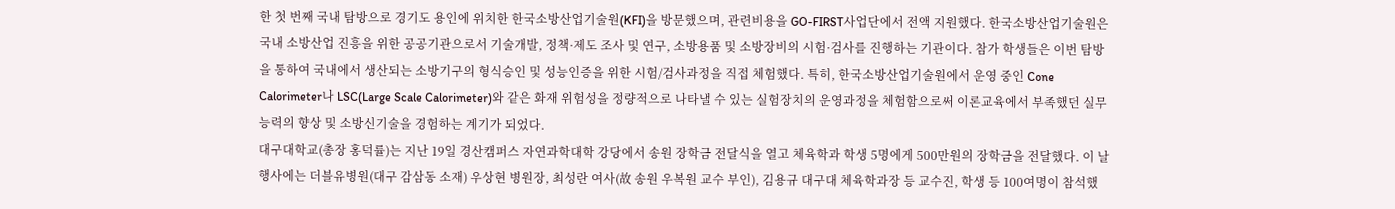한 첫 번째 국내 탐방으로 경기도 용인에 위치한 한국소방산업기술원(KFI)을 방문했으며, 관련비용을 GO-FIRST사업단에서 전액 지원했다. 한국소방산업기술원은 국내 소방산업 진흥을 위한 공공기관으로서 기술개발, 정책·제도 조사 및 연구, 소방용품 및 소방장비의 시험·검사를 진행하는 기관이다. 참가 학생들은 이번 탐방을 통하여 국내에서 생산되는 소방기구의 형식승인 및 성능인증을 위한 시험/검사과정을 직접 체험했다. 특히, 한국소방산업기술원에서 운영 중인 Cone Calorimeter나 LSC(Large Scale Calorimeter)와 같은 화재 위험성을 정량적으로 나타낼 수 있는 실험장치의 운영과정을 체험함으로써 이론교육에서 부족했던 실무능력의 향상 및 소방신기술을 경험하는 계기가 되었다.
대구대학교(총장 홍덕률)는 지난 19일 경산캠퍼스 자연과학대학 강당에서 송원 장학금 전달식을 열고 체육학과 학생 5명에게 500만원의 장학금을 전달했다. 이 날 행사에는 더블유병원(대구 감삼동 소재) 우상현 병원장, 최성란 여사(故 송원 우복원 교수 부인), 김용규 대구대 체육학과장 등 교수진, 학생 등 100여명이 참석했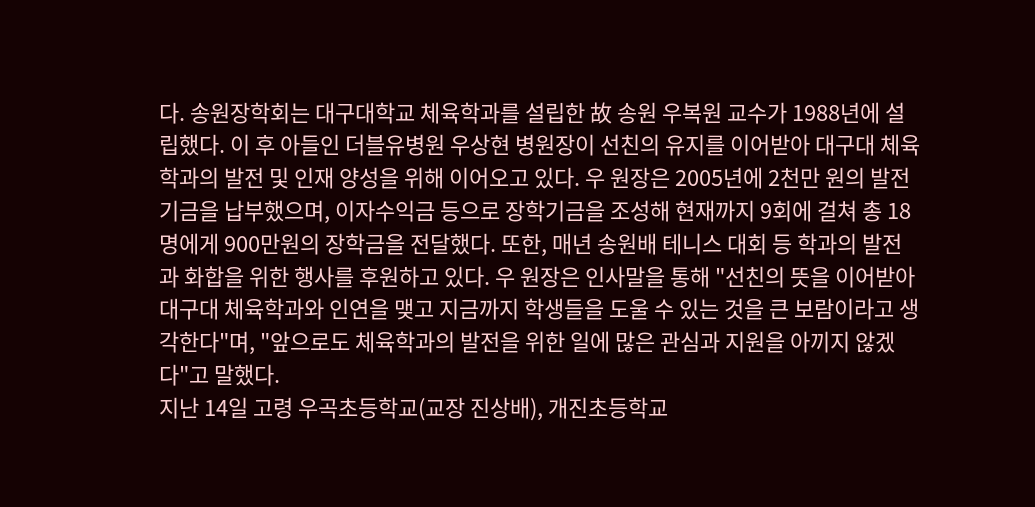다. 송원장학회는 대구대학교 체육학과를 설립한 故 송원 우복원 교수가 1988년에 설립했다. 이 후 아들인 더블유병원 우상현 병원장이 선친의 유지를 이어받아 대구대 체육학과의 발전 및 인재 양성을 위해 이어오고 있다. 우 원장은 2005년에 2천만 원의 발전기금을 납부했으며, 이자수익금 등으로 장학기금을 조성해 현재까지 9회에 걸쳐 총 18명에게 900만원의 장학금을 전달했다. 또한, 매년 송원배 테니스 대회 등 학과의 발전과 화합을 위한 행사를 후원하고 있다. 우 원장은 인사말을 통해 "선친의 뜻을 이어받아 대구대 체육학과와 인연을 맺고 지금까지 학생들을 도울 수 있는 것을 큰 보람이라고 생각한다"며, "앞으로도 체육학과의 발전을 위한 일에 많은 관심과 지원을 아끼지 않겠다"고 말했다.
지난 14일 고령 우곡초등학교(교장 진상배), 개진초등학교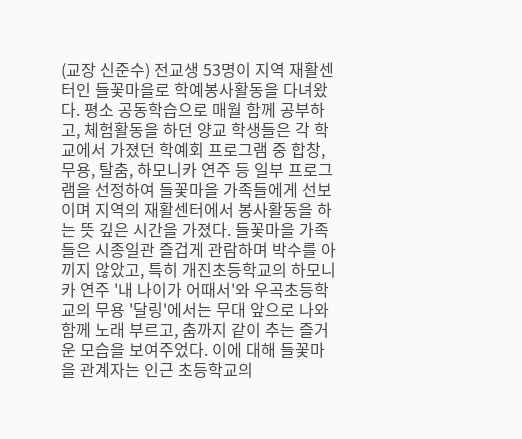(교장 신준수) 전교생 53명이 지역 재활센터인 들꽃마을로 학예봉사활동을 다녀왔다. 평소 공동학습으로 매월 함께 공부하고, 체험활동을 하던 양교 학생들은 각 학교에서 가졌던 학예회 프로그램 중 합창, 무용, 탈춤, 하모니카 연주 등 일부 프로그램을 선정하여 들꽃마을 가족들에게 선보이며 지역의 재활센터에서 봉사활동을 하는 뜻 깊은 시간을 가졌다. 들꽃마을 가족들은 시종일관 즐겁게 관람하며 박수를 아끼지 않았고, 특히 개진초등학교의 하모니카 연주 '내 나이가 어때서'와 우곡초등학교의 무용 '달링'에서는 무대 앞으로 나와 함께 노래 부르고, 춤까지 같이 추는 즐거운 모습을 보여주었다. 이에 대해 들꽃마을 관계자는 인근 초등학교의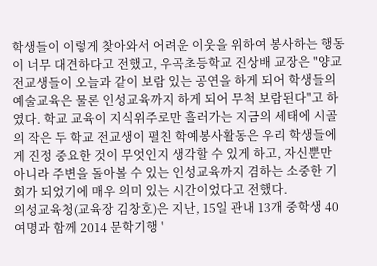학생들이 이렇게 찾아와서 어려운 이웃을 위하여 봉사하는 행동이 너무 대견하다고 전했고, 우곡초등학교 진상배 교장은 "양교 전교생들이 오늘과 같이 보람 있는 공연을 하게 되어 학생들의 예술교육은 물론 인성교육까지 하게 되어 무척 보람된다"고 하였다. 학교 교육이 지식위주로만 흘러가는 지금의 세태에 시골의 작은 두 학교 전교생이 펼친 학예봉사활동은 우리 학생들에게 진정 중요한 것이 무엇인지 생각할 수 있게 하고, 자신뿐만 아니라 주변을 돌아볼 수 있는 인성교육까지 겸하는 소중한 기회가 되었기에 매우 의미 있는 시간이었다고 전했다.
의성교육청(교육장 김창호)은 지난, 15일 관내 13개 중학생 40여명과 함께 2014 문학기행 '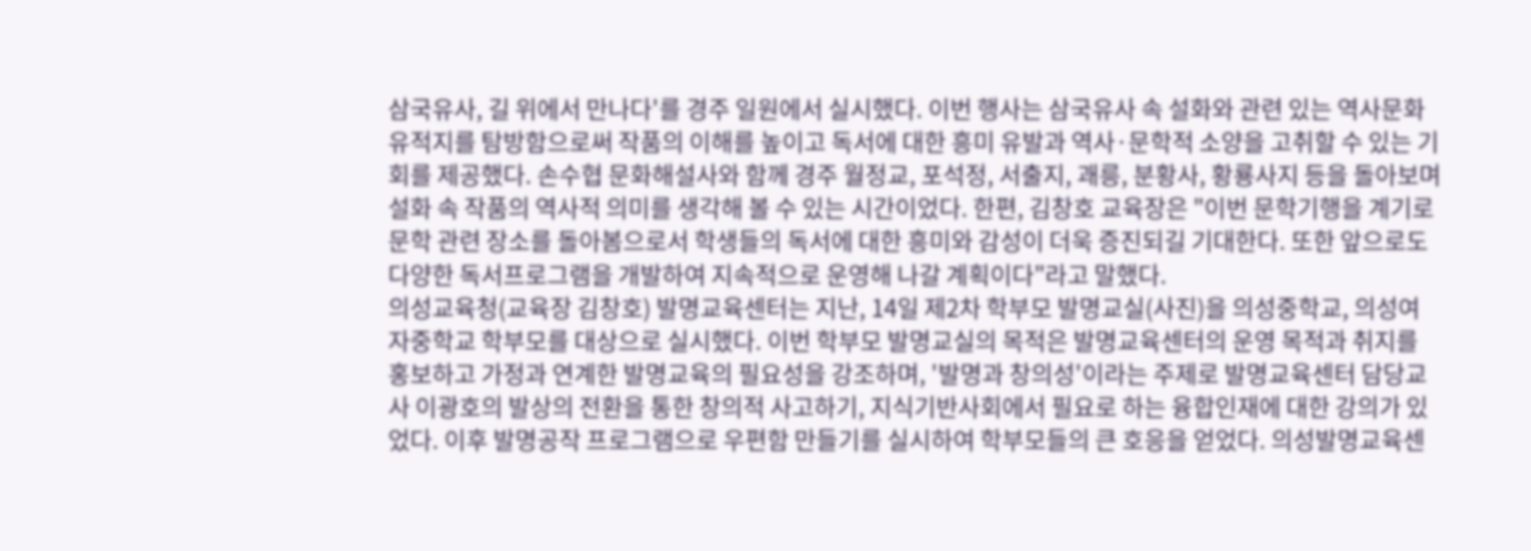삼국유사, 길 위에서 만나다'를 경주 일원에서 실시했다. 이번 행사는 삼국유사 속 설화와 관련 있는 역사문화 유적지를 탐방함으로써 작품의 이해를 높이고 독서에 대한 흥미 유발과 역사·문학적 소양을 고취할 수 있는 기회를 제공했다. 손수협 문화해설사와 함께 경주 월정교, 포석정, 서출지, 괘릉, 분황사, 황룡사지 등을 돌아보며 설화 속 작품의 역사적 의미를 생각해 볼 수 있는 시간이었다. 한편, 김창호 교육장은 "이번 문학기행을 계기로 문학 관련 장소를 돌아봄으로서 학생들의 독서에 대한 흥미와 감성이 더욱 증진되길 기대한다. 또한 앞으로도 다양한 독서프로그램을 개발하여 지속적으로 운영해 나갈 계획이다"라고 말했다.
의성교육청(교육장 김창호) 발명교육센터는 지난, 14일 제2차 학부모 발명교실(사진)을 의성중학교, 의성여자중학교 학부모를 대상으로 실시했다. 이번 학부모 발명교실의 목적은 발명교육센터의 운영 목적과 취지를 홍보하고 가정과 연계한 발명교육의 필요성을 강조하며, '발명과 창의성'이라는 주제로 발명교육센터 담당교사 이광호의 발상의 전환을 통한 창의적 사고하기, 지식기반사회에서 필요로 하는 융합인재에 대한 강의가 있었다. 이후 발명공작 프로그램으로 우편함 만들기를 실시하여 학부모들의 큰 호응을 얻었다. 의성발명교육센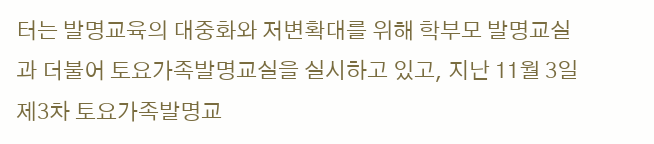터는 발명교육의 대중화와 저변확대를 위해 학부모 발명교실과 더불어 토요가족발명교실을 실시하고 있고, 지난 11월 3일 제3차 토요가족발명교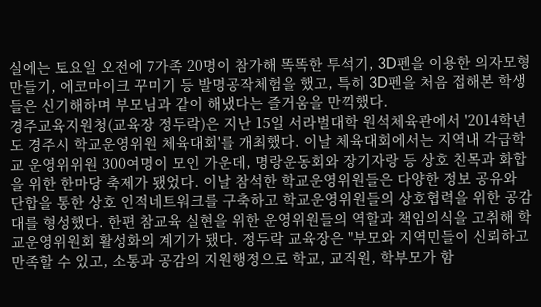실에는 토요일 오전에 7가족 20명이 참가해 똑똑한 투석기, 3D펜을 이용한 의자모형 만들기, 에코마이크 꾸미기 등 발명공작체험을 했고, 특히 3D펜을 처음 접해본 학생들은 신기해하며 부모님과 같이 해냈다는 즐거움을 만끽했다.
경주교육지원청(교육장 정두락)은 지난 15일 서라벌대학 원석체육관에서 '2014학년도 경주시 학교운영위원 체육대회'를 개최했다. 이날 체육대회에서는 지역내 각급학교 운영위위원 300여명이 모인 가운데, 명랑운동회와 장기자랑 등 상호 친목과 화합을 위한 한마당 축제가 됐었다. 이날 참석한 학교운영위원들은 다양한 정보 공유와 단합을 통한 상호 인적네트워크를 구축하고 학교운영위원들의 상호협력을 위한 공감대를 형성했다. 한편 참교육 실현을 위한 운영위원들의 역할과 책임의식을 고취해 학교운영위원회 활성화의 계기가 됐다. 정두락 교육장은 "부모와 지역민들이 신뢰하고 만족할 수 있고, 소통과 공감의 지원행정으로 학교, 교직원, 학부모가 함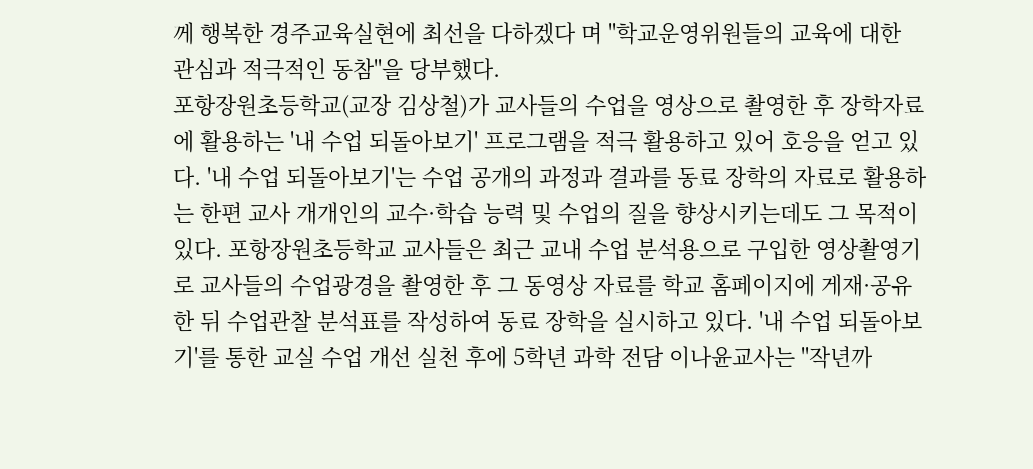께 행복한 경주교육실현에 최선을 다하겠다 며 "학교운영위원들의 교육에 대한 관심과 적극적인 동참"을 당부했다.
포항장원초등학교(교장 김상철)가 교사들의 수업을 영상으로 촬영한 후 장학자료에 활용하는 '내 수업 되돌아보기' 프로그램을 적극 활용하고 있어 호응을 얻고 있다. '내 수업 되돌아보기'는 수업 공개의 과정과 결과를 동료 장학의 자료로 활용하는 한편 교사 개개인의 교수·학습 능력 및 수업의 질을 향상시키는데도 그 목적이 있다. 포항장원초등학교 교사들은 최근 교내 수업 분석용으로 구입한 영상촬영기로 교사들의 수업광경을 촬영한 후 그 동영상 자료를 학교 홈페이지에 게재·공유한 뒤 수업관찰 분석표를 작성하여 동료 장학을 실시하고 있다. '내 수업 되돌아보기'를 통한 교실 수업 개선 실천 후에 5학년 과학 전담 이나윤교사는 "작년까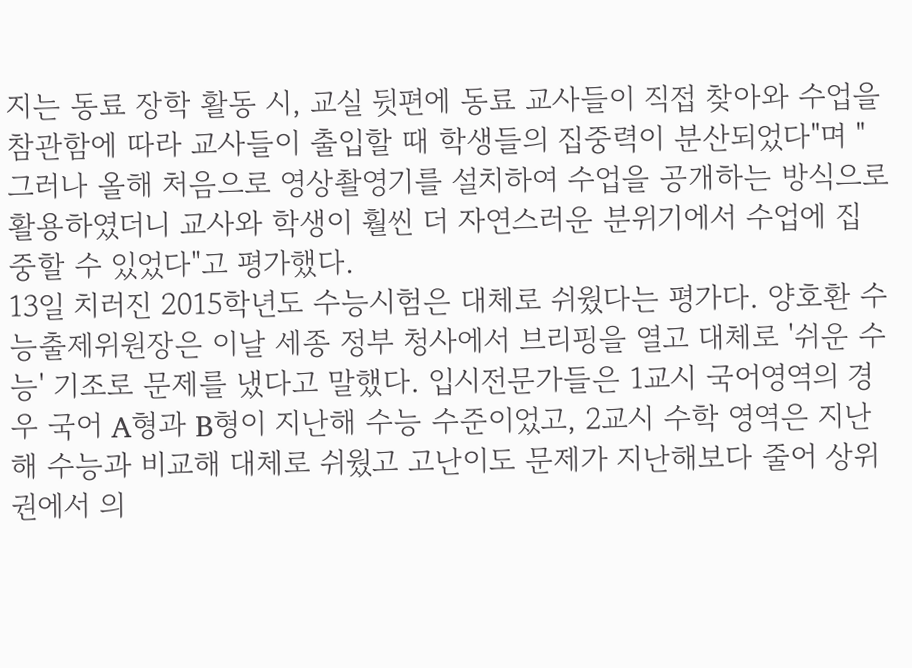지는 동료 장학 활동 시, 교실 뒷편에 동료 교사들이 직접 찾아와 수업을 참관함에 따라 교사들이 출입할 때 학생들의 집중력이 분산되었다"며 "그러나 올해 처음으로 영상촬영기를 설치하여 수업을 공개하는 방식으로 활용하였더니 교사와 학생이 훨씬 더 자연스러운 분위기에서 수업에 집중할 수 있었다"고 평가했다.
13일 치러진 2015학년도 수능시험은 대체로 쉬웠다는 평가다. 양호환 수능출제위원장은 이날 세종 정부 청사에서 브리핑을 열고 대체로 '쉬운 수능' 기조로 문제를 냈다고 말했다. 입시전문가들은 1교시 국어영역의 경우 국어 A형과 B형이 지난해 수능 수준이었고, 2교시 수학 영역은 지난해 수능과 비교해 대체로 쉬웠고 고난이도 문제가 지난해보다 줄어 상위권에서 의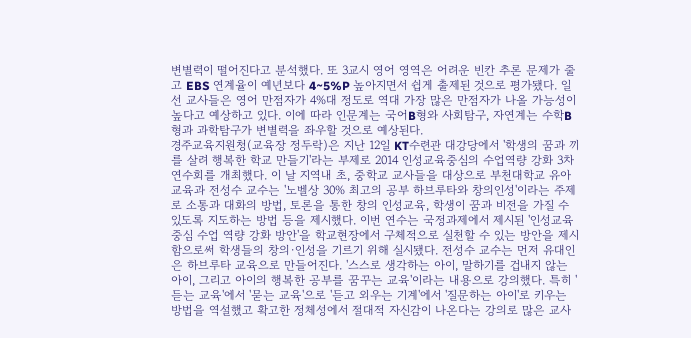변별력이 떨어진다고 분석했다. 또 3교시 영어 영역은 어려운 빈칸 추론 문제가 줄고 EBS 연계율이 예년보다 4~5%P 높아지면서 쉽게 출제된 것으로 평가됐다. 일선 교사들은 영어 만점자가 4%대 정도로 역대 가장 많은 만점자가 나올 가능성이 높다고 예상하고 있다. 이에 따라 인문계는 국어B형와 사회탐구, 자연계는 수학B형과 과학탐구가 변별력을 좌우할 것으로 예상된다.
경주교육지원청(교육장 정두락)은 지난 12일 KT수련관 대강당에서 '학생의 꿈과 끼를 살려 행복한 학교 만들기'라는 부제로 2014 인성교육중심의 수업역량 강화 3차 연수회를 개최했다. 이 날 지역내 초, 중학교 교사들을 대상으로 부천대학교 유아교육과 전성수 교수는 '노벨상 30% 최고의 공부 하브루타와 창의인성'이라는 주제로 소통과 대화의 방법, 토론을 통한 창의 인성교육, 학생이 꿈과 비전을 가질 수 있도록 지도하는 방법 등을 제시했다. 이번 연수는 국정과제에서 제시된 '인성교육중심 수업 역량 강화 방안'을 학교현장에서 구체적으로 실천할 수 있는 방안을 제시함으로써 학생들의 창의·인성을 기르기 위해 실시됐다. 전성수 교수는 먼저 유대인은 하브루타 교육으로 만들어진다. '스스로 생각하는 아이, 말하기를 겁내지 않는 아이, 그리고 아이의 행복한 공부를 꿈꾸는 교육'이라는 내용으로 강의했다. 특히 '듣는 교육'에서 '묻는 교육'으로 '듣고 외우는 기계'에서 '질문하는 아이'로 키우는 방법을 역설했고 확고한 정체성에서 절대적 자신감이 나온다는 강의로 많은 교사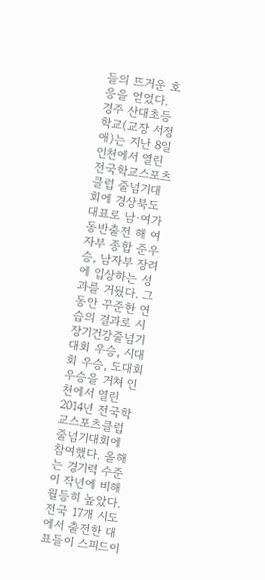들의 뜨거운 호응을 얻었다.
경주 산대초등학교(교장 서정애)는 지난 8일 인천에서 열린 전국학교스포츠클럽 줄넘기대회에 경상북도대표로 남·여가 동반출전 해 여자부 종합 준우승, 남자부 장려에 입상하는 성과를 거뒀다. 그동안 꾸준한 연습의 결과로 시장기건강줄넘기대회 우승, 시대회 우승, 도대회 우승을 거쳐 인천에서 열린 2014년 전국학교스포츠클럽 줄넘기대회에 참여했다. 올해는 경기력 수준이 작년에 비해 월등히 높았다. 전국 17개 시도에서 출전한 대표들이 스피드이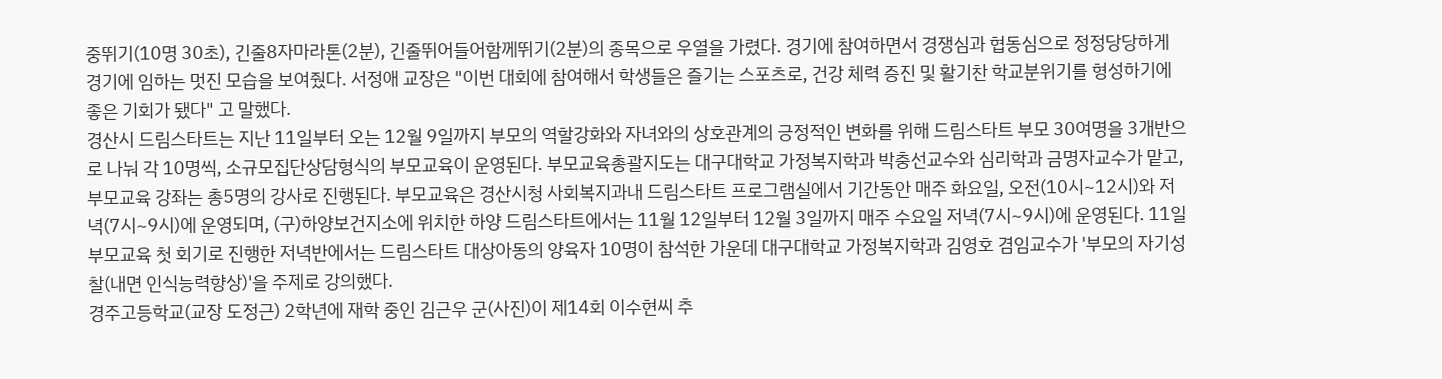중뛰기(10명 30초), 긴줄8자마라톤(2분), 긴줄뛰어들어함께뛰기(2분)의 종목으로 우열을 가렸다. 경기에 참여하면서 경쟁심과 협동심으로 정정당당하게 경기에 임하는 멋진 모습을 보여줬다. 서정애 교장은 "이번 대회에 참여해서 학생들은 즐기는 스포츠로, 건강 체력 증진 및 활기찬 학교분위기를 형성하기에 좋은 기회가 됐다" 고 말했다.
경산시 드림스타트는 지난 11일부터 오는 12월 9일까지 부모의 역할강화와 자녀와의 상호관계의 긍정적인 변화를 위해 드림스타트 부모 30여명을 3개반으로 나눠 각 10명씩, 소규모집단상담형식의 부모교육이 운영된다. 부모교육총괄지도는 대구대학교 가정복지학과 박충선교수와 심리학과 금명자교수가 맡고, 부모교육 강좌는 총5명의 강사로 진행된다. 부모교육은 경산시청 사회복지과내 드림스타트 프로그램실에서 기간동안 매주 화요일, 오전(10시~12시)와 저녁(7시~9시)에 운영되며, (구)하양보건지소에 위치한 하양 드림스타트에서는 11월 12일부터 12월 3일까지 매주 수요일 저녁(7시~9시)에 운영된다. 11일 부모교육 첫 회기로 진행한 저녁반에서는 드림스타트 대상아동의 양육자 10명이 참석한 가운데 대구대학교 가정복지학과 김영호 겸임교수가 '부모의 자기성찰(내면 인식능력향상)'을 주제로 강의했다.
경주고등학교(교장 도정근) 2학년에 재학 중인 김근우 군(사진)이 제14회 이수현씨 추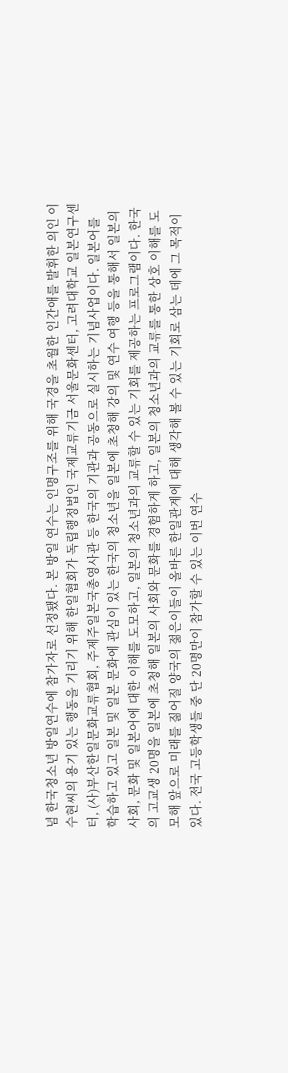념 한국청소년 방일연수에 참가자로 선정됐다. 본 방일 연수는 인명구조를 위해 국경을 초월한 인간애를 발휘한 의인 이수현씨의 용기 있는 행동을 기리기 위해 한일협회가 독립행정법인 국제교류기금 서울문화센터, 고려대학교 일본연구센터, (사)부산한일문화교류협회, 주제주일본국총영사관 등 한국의 기관과 공동으로 실시하는 기념사업이다. 일본어를 학습하고 있고 일본 및 일본 문화에 관심이 있는 한국의 청소년을 일본에 초청해 강의 및 연수 여행 등을 통해서 일본의 사회, 문화 및 일본어에 대한 이해를 도모하고, 일본의 청소년과의 교류할 수 있는 기회를 제공하는 프로그램이다. 한국의 고교생 20명을 일본에 초청해 일본의 사회와 문화를 경험하게 하고, 일본의 청소년과의 교류를 통한 상호 이해를 도모해 앞으로 미래를 짊어질 양국의 젊은이들이 올바른 한일관계에 대해 생각해 볼 수 있는 기회로 삼는 데에 그 목적이 있다. 전국 고등학생들 중 단 20명만이 참가할 수 있는 이번 연수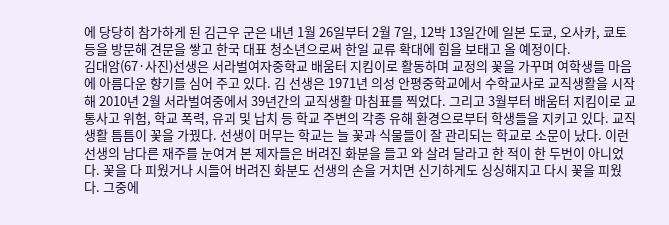에 당당히 참가하게 된 김근우 군은 내년 1월 26일부터 2월 7일, 12박 13일간에 일본 도쿄, 오사카, 쿄토 등을 방문해 견문을 쌓고 한국 대표 청소년으로써 한일 교류 확대에 힘을 보태고 올 예정이다.
김대암(67·사진)선생은 서라벌여자중학교 배움터 지킴이로 활동하며 교정의 꽃을 가꾸며 여학생들 마음에 아름다운 향기를 심어 주고 있다. 김 선생은 1971년 의성 안평중학교에서 수학교사로 교직생활을 시작해 2010년 2월 서라벌여중에서 39년간의 교직생활 마침표를 찍었다. 그리고 3월부터 배움터 지킴이로 교통사고 위험, 학교 폭력, 유괴 및 납치 등 학교 주변의 각종 유해 환경으로부터 학생들을 지키고 있다. 교직생활 틈틈이 꽃을 가꿨다. 선생이 머무는 학교는 늘 꽃과 식물들이 잘 관리되는 학교로 소문이 났다. 이런 선생의 남다른 재주를 눈여겨 본 제자들은 버려진 화분을 들고 와 살려 달라고 한 적이 한 두번이 아니었다. 꽃을 다 피웠거나 시들어 버려진 화분도 선생의 손을 거치면 신기하게도 싱싱해지고 다시 꽃을 피웠다. 그중에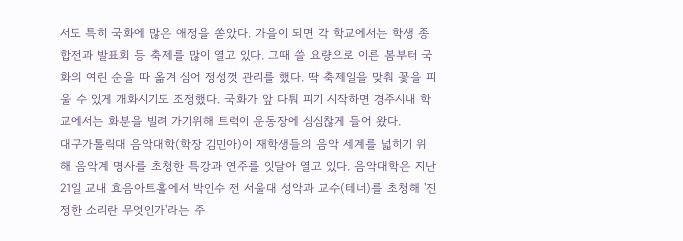서도 특히 국화에 많은 애정을 쏟았다. 가을이 되면 각 학교에서는 학생 종합전과 발표회 등 축제를 많이 열고 있다. 그때 쓸 요량으로 이른 봄부터 국화의 여린 순을 따 옮겨 심어 정성껏 관리를 했다. 딱 축제일을 맞춰 꽃을 피울 수 있게 개화시기도 조정했다. 국화가 앞 다퉈 피기 시작하면 경주시내 학교에서는 화분을 빌려 가기위해 트럭이 운동장에 심심찮게 들어 왔다.
대구가톨릭대 음악대학(학장 김민아)이 재학생들의 음악 세계를 넓히기 위해 음악계 명사를 초청한 특강과 연주를 잇달아 열고 있다. 음악대학은 지난 21일 교내 효음아트홀에서 박인수 전 서울대 성악과 교수(테너)를 초청해 '진정한 소리란 무엇인가'라는 주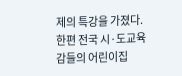제의 특강을 가졌다.
한편 전국 시·도교육감들의 어린이집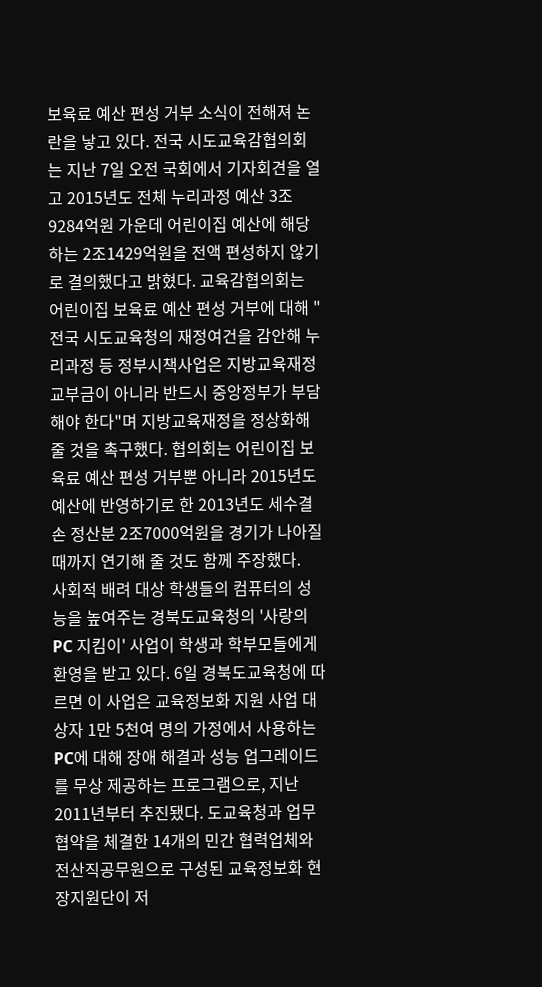보육료 예산 편성 거부 소식이 전해져 논란을 낳고 있다. 전국 시도교육감협의회는 지난 7일 오전 국회에서 기자회견을 열고 2015년도 전체 누리과정 예산 3조9284억원 가운데 어린이집 예산에 해당하는 2조1429억원을 전액 편성하지 않기로 결의했다고 밝혔다. 교육감협의회는 어린이집 보육료 예산 편성 거부에 대해 "전국 시도교육청의 재정여건을 감안해 누리과정 등 정부시책사업은 지방교육재정교부금이 아니라 반드시 중앙정부가 부담해야 한다"며 지방교육재정을 정상화해 줄 것을 촉구했다. 협의회는 어린이집 보육료 예산 편성 거부뿐 아니라 2015년도 예산에 반영하기로 한 2013년도 세수결손 정산분 2조7000억원을 경기가 나아질 때까지 연기해 줄 것도 함께 주장했다.
사회적 배려 대상 학생들의 컴퓨터의 성능을 높여주는 경북도교육청의 '사랑의 PC 지킴이' 사업이 학생과 학부모들에게 환영을 받고 있다. 6일 경북도교육청에 따르면 이 사업은 교육정보화 지원 사업 대상자 1만 5천여 명의 가정에서 사용하는 PC에 대해 장애 해결과 성능 업그레이드를 무상 제공하는 프로그램으로, 지난 2011년부터 추진됐다. 도교육청과 업무 협약을 체결한 14개의 민간 협력업체와 전산직공무원으로 구성된 교육정보화 현장지원단이 저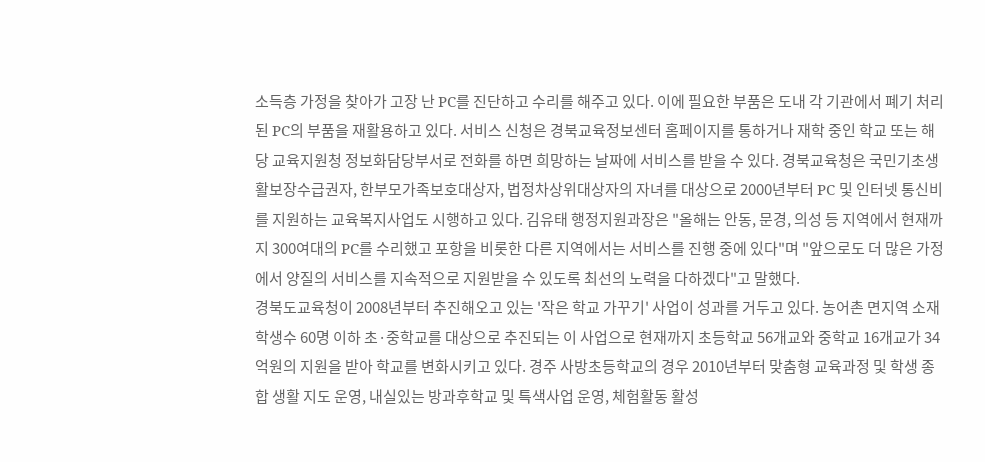소득층 가정을 찾아가 고장 난 PC를 진단하고 수리를 해주고 있다. 이에 필요한 부품은 도내 각 기관에서 폐기 처리된 PC의 부품을 재활용하고 있다. 서비스 신청은 경북교육정보센터 홈페이지를 통하거나 재학 중인 학교 또는 해당 교육지원청 정보화담당부서로 전화를 하면 희망하는 날짜에 서비스를 받을 수 있다. 경북교육청은 국민기초생활보장수급권자, 한부모가족보호대상자, 법정차상위대상자의 자녀를 대상으로 2000년부터 PC 및 인터넷 통신비를 지원하는 교육복지사업도 시행하고 있다. 김유태 행정지원과장은 "올해는 안동, 문경, 의성 등 지역에서 현재까지 300여대의 PC를 수리했고 포항을 비롯한 다른 지역에서는 서비스를 진행 중에 있다"며 "앞으로도 더 많은 가정에서 양질의 서비스를 지속적으로 지원받을 수 있도록 최선의 노력을 다하겠다"고 말했다.
경북도교육청이 2008년부터 추진해오고 있는 '작은 학교 가꾸기' 사업이 성과를 거두고 있다. 농어촌 면지역 소재 학생수 60명 이하 초·중학교를 대상으로 추진되는 이 사업으로 현재까지 초등학교 56개교와 중학교 16개교가 34억원의 지원을 받아 학교를 변화시키고 있다. 경주 사방초등학교의 경우 2010년부터 맞춤형 교육과정 및 학생 종합 생활 지도 운영, 내실있는 방과후학교 및 특색사업 운영, 체험활동 활성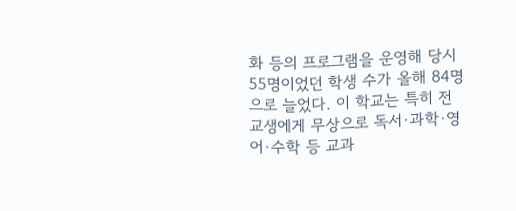화 등의 프로그램을 운영해 당시 55명이었던 학생 수가 올해 84명으로 늘었다. 이 학교는 특히 전교생에게 무상으로 독서·과학·영어·수학 등 교과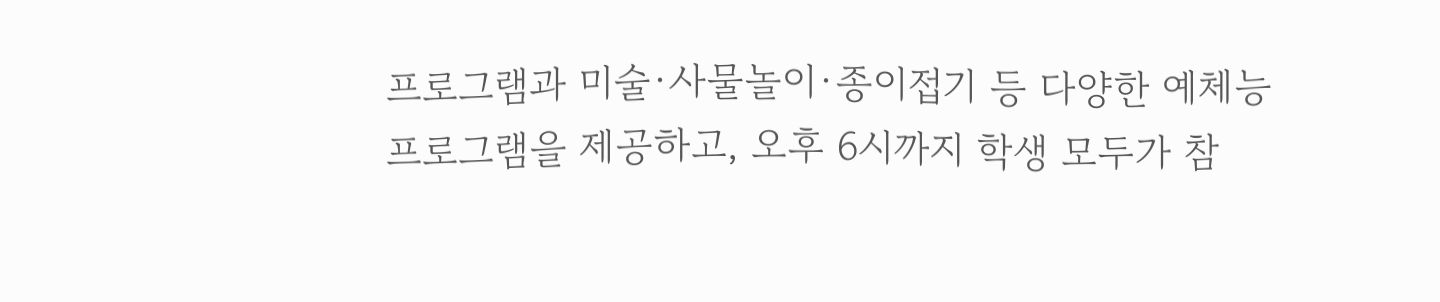프로그램과 미술·사물놀이·종이접기 등 다양한 예체능 프로그램을 제공하고, 오후 6시까지 학생 모두가 참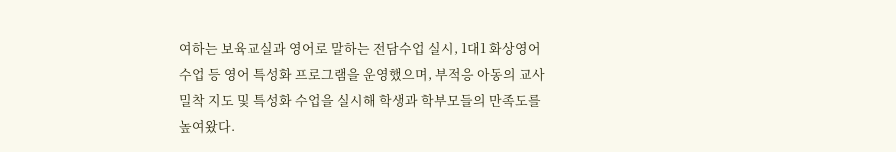여하는 보육교실과 영어로 말하는 전담수업 실시, 1대1 화상영어 수업 등 영어 특성화 프로그램을 운영했으며, 부적응 아동의 교사 밀착 지도 및 특성화 수업을 실시해 학생과 학부모들의 만족도를 높여왔다.